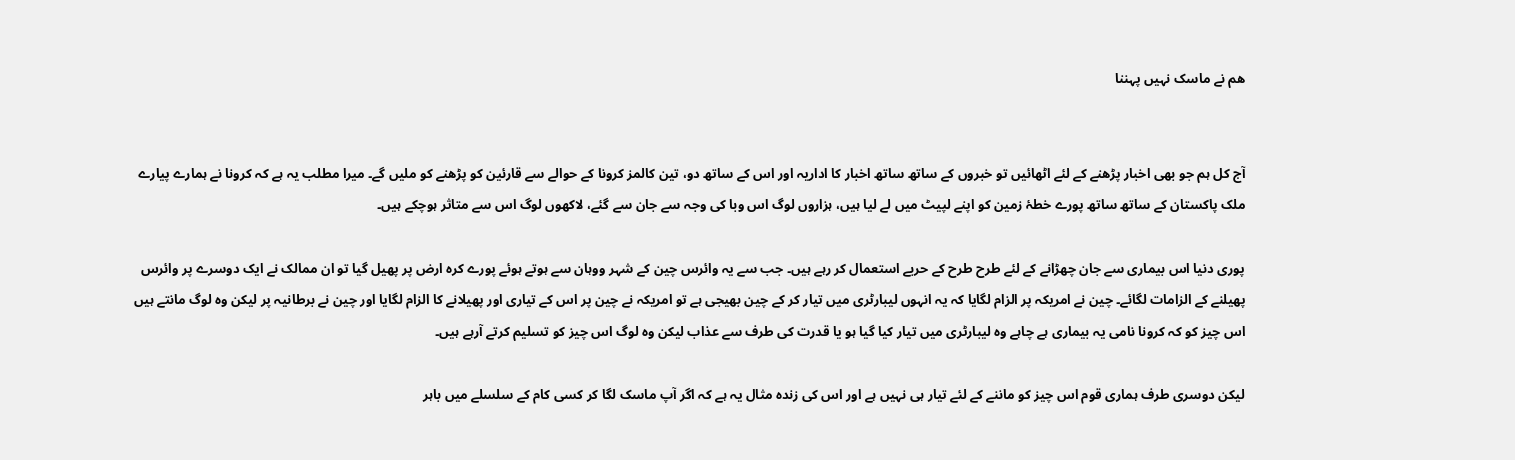ھم نے ماسک نہیں پہننا


آج کل ہم جو بھی اخبار پڑھنے کے لئے اٹھائیں تو خبروں کے ساتھ ساتھ اخبار کا اداریہ اور اس کے ساتھ دو، تین کالمز کرونا کے حوالے سے قارئین کو پڑھنے کو ملیں گے۔ میرا مطلب یہ ہے کہ کرونا نے ہمارے پیارے ملک پاکستان کے ساتھ ساتھ پورے خطۂ زمین کو اپنے لپیٹ میں لے لیا ہیں، ہزاروں لوگ اس وبا کی وجہ سے جان سے گئے، لاکھوں لوگ اس سے متاثر ہوچکے ہیں۔

پوری دنیا اس بیماری سے جان چھڑانے کے لئے طرح طرح کے حربے استعمال کر رہے ہیں۔ جب سے یہ وائرس چین کے شہر ووہان سے ہوتے ہوئے پورے کرہ ارض پر پھیل گیا تو ان ممالک نے ایک دوسرے پر وائرس پھیلنے کے الزامات لگائے۔ چین نے امریکہ پر الزام لگایا کہ یہ انہوں لیبارٹری میں تیار کر کے چین بھیجی ہے تو امریکہ نے چین پر اس کے تیاری اور پھیلانے کا الزام لگایا اور چین نے برطانیہ پر لیکن وہ لوگ مانتے ہیں اس چیز کو کہ کرونا نامی یہ بیماری ہے چاہے وہ لیبارٹری میں تیار کیا گیا ہو یا قدرت کی طرف سے عذاب لیکن وہ لوگ اس چیز کو تسلیم کرتے آرہے ہیں۔

لیکن دوسری طرف ہماری قوم اس چیز کو ماننے کے لئے تیار ہی نہیں ہے اور اس کی زندہ مثال یہ ہے کہ اگر آپ ماسک لگا کر کسی کام کے سلسلے میں باہر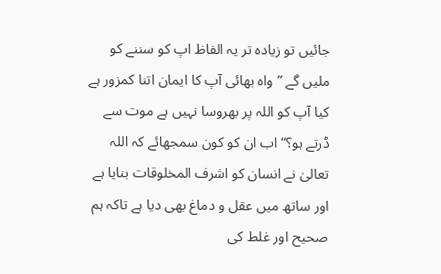جائیں تو زیادہ تر یہ الفاظ اپ کو سننے کو ملیں گے ”واہ بھائی آپ کا ایمان اتنا کمزور ہے کیا آپ کو اللہ پر بھروسا نہیں ہے موت سے ڈرتے ہو؟“ اب ان کو کون سمجھائے کہ اللہ تعالیٰ نے انسان کو اشرف المخلوقات بنایا ہے اور ساتھ میں عقل و دماغ بھی دیا ہے تاکہ ہم صحیح اور غلط کی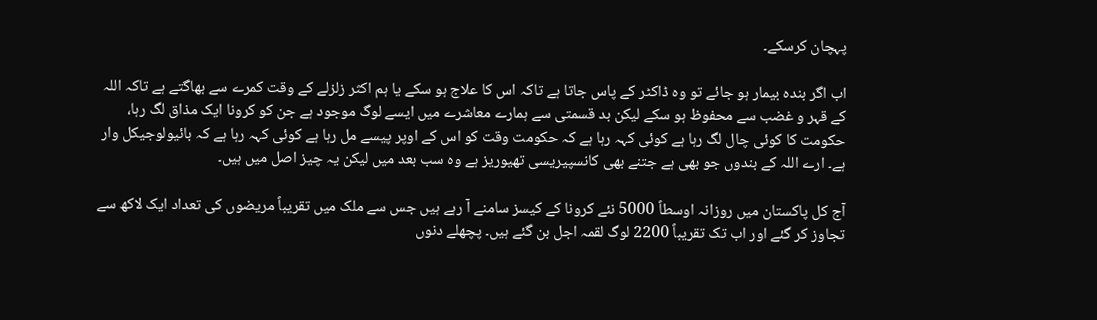پہچان کرسکے۔

اب اگر بندہ بیمار ہو جائے تو وہ ڈاکٹر کے پاس جاتا ہے تاکہ اس کا علاج ہو سکے یا ہم اکثر زلزلے کے وقت کمرے سے بھاگتے ہے تاکہ اللہ کے قہر و غضب سے محفوظ ہو سکے لیکن بد قسمتی سے ہمارے معاشرے میں ایسے لوگ موجود ہے جن کو کرونا ایک مذاق لگ رہا، حکومت کا کوئی چال لگ رہا ہے کوئی کہہ رہا ہے کہ حکومت وقت کو اس کے اوپر پیسے مل رہا ہے کوئی کہہ رہا ہے کہ بائیولوجیکل وار ہے۔ ارے اللہ کے بندوں جو بھی ہے جتنے بھی کانسپیریسی تھیوریز ہے وہ سب بعد میں لیکن یہ چیز اصل میں ہیں۔

آج کل پاکستان میں روزانہ اوسطاً 5000 نئے کرونا کے کیسز سامنے آ رہے ہیں جس سے ملک میں تقریباً مریضوں کی تعداد ایک لاکھ سے تجاوز کر گئے اور اب تک تقریباً 2200 لوگ لقمہ اجل بن گئے ہیں۔ پچھلے دنوں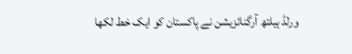ورلڈ ہیلتھ آرگنائزیشن نے پاکستان کو ایک خط لکھا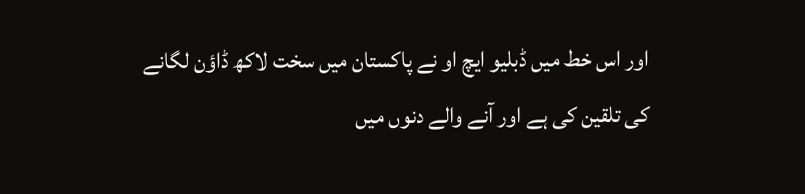اور اس خط میں ڈبلیو ایچ او نے پاکستان میں سخت لاکھ ڈاؤن لگانے کی تلقین کی ہے اور آنے والے دنوں میں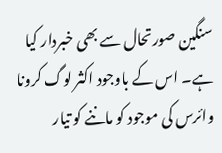سنگین صورتحال سے بھی خبردار کیا ہے۔ اس کے باوجود اکثر لوگ کرونا وائرس کی موجود کو ماننے کو تیار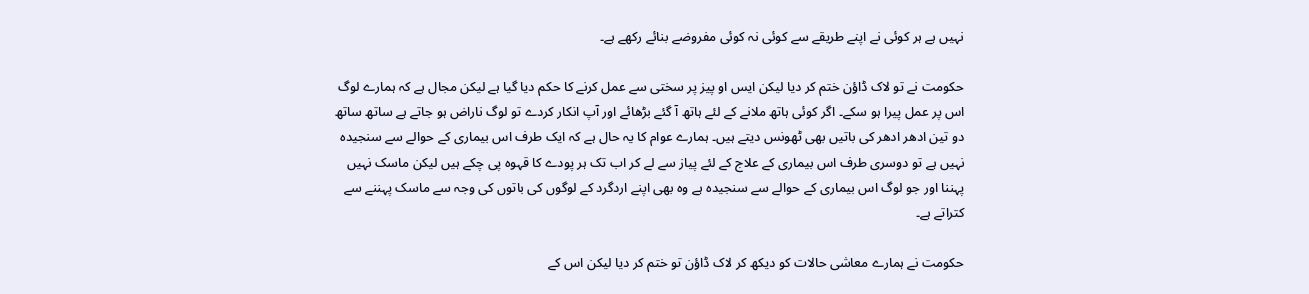نہیں ہے ہر کوئی نے اپنے طریقے سے کوئی نہ کوئی مفروضے بنائے رکھے ہے۔

حکومت نے تو لاک ڈاؤن ختم کر دیا لیکن ایس او پیز پر سختی سے عمل کرنے کا حکم دیا گیا ہے لیکن مجال ہے کہ ہمارے لوگ اس پر عمل پیرا ہو سکے۔ اگر کوئی ہاتھ ملانے کے لئے ہاتھ آ گئے بڑھائے اور آپ انکار کردے تو لوگ ناراض ہو جاتے ہے ساتھ ساتھ دو تین ادھر ادھر کی باتیں بھی ٹھونس دیتے ہیں۔ ہمارے عوام کا یہ حال ہے کہ ایک طرف اس بیماری کے حوالے سے سنجیدہ نہیں ہے تو دوسری طرف اس بیماری کے علاج کے لئے پیاز سے لے کر اب تک ہر پودے کا قہوہ پی چکے ہیں لیکن ماسک نہیں پہننا اور جو لوگ اس بیماری کے حوالے سے سنجیدہ ہے وہ بھی اپنے اردگرد کے لوگوں کی باتوں کی وجہ سے ماسک پہننے سے کتراتے ہے۔

حکومت نے ہمارے معاشی حالات کو دیکھ کر لاک ڈاؤن تو ختم کر دیا لیکن اس کے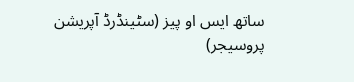ساتھ ایس او پیز (سٹینڈرڈ آپریشن پروسیجر)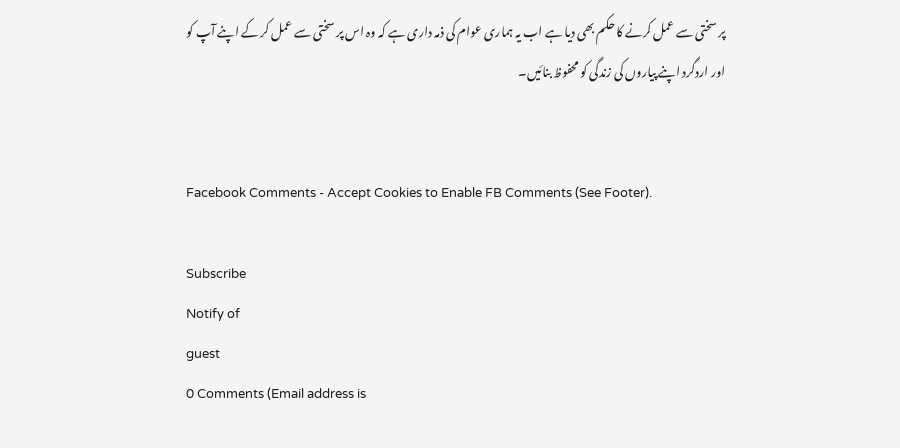پر سختی سے عمل کرنے کا حکم بھی دیا ہے اب یہ ہماری عوام کی ذمہ داری ہے کہ وہ اس پر سختی سے عمل کر کے اپنے آپ کو اور اردگرد اپنے پیاروں کی زندگی کو محفوظ بنائیں۔


Facebook Comments - Accept Cookies to Enable FB Comments (See Footer).

Subscribe
Notify of
guest
0 Comments (Email address is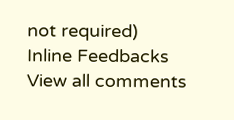not required)
Inline Feedbacks
View all comments